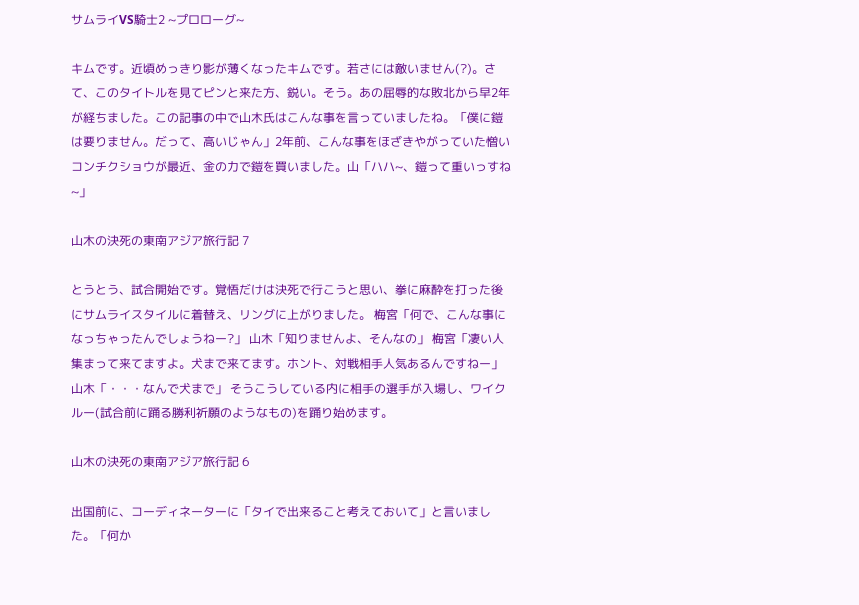サムライVS騎士2 ~プロローグ~

キムです。近頃めっきり影が薄くなったキムです。若さには敵いません(?)。さて、このタイトルを見てピンと来た方、鋭い。そう。あの屈辱的な敗北から早2年が経ちました。この記事の中で山木氏はこんな事を言っていましたね。「僕に鎧は要りません。だって、高いじゃん」2年前、こんな事をほざきやがっていた憎いコンチクショウが最近、金の力で鎧を買いました。山「ハハ~、鎧って重いっすね~」

山木の決死の東南アジア旅行記 7

とうとう、試合開始です。覚悟だけは決死で行こうと思い、拳に麻酔を打った後にサムライスタイルに着替え、リングに上がりました。 梅宮「何で、こんな事になっちゃったんでしょうねー?」 山木「知りませんよ、そんなの」 梅宮「凄い人集まって来てますよ。犬まで来てます。ホント、対戦相手人気あるんですねー」 山木「・・・なんで犬まで」 そうこうしている内に相手の選手が入場し、ワイクルー(試合前に踊る勝利祈願のようなもの)を踊り始めます。

山木の決死の東南アジア旅行記 6

出国前に、コーディネーターに「タイで出来ること考えておいて」と言いました。「何か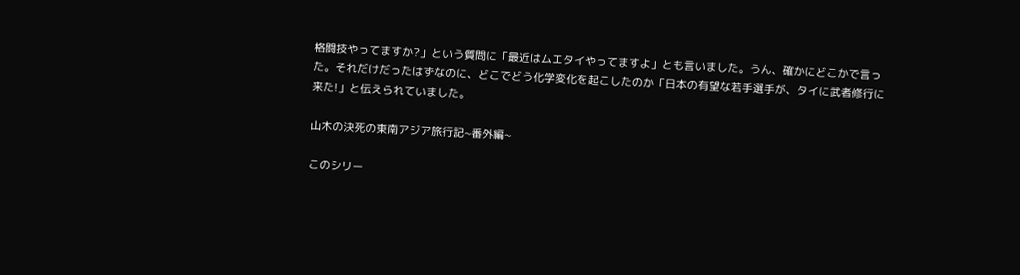格闘技やってますか?」という質問に「最近はムエタイやってますよ」とも言いました。うん、確かにどこかで言った。それだけだったはずなのに、どこでどう化学変化を起こしたのか「日本の有望な若手選手が、タイに武者修行に来た!」と伝えられていました。

山木の決死の東南アジア旅行記~番外編~

このシリー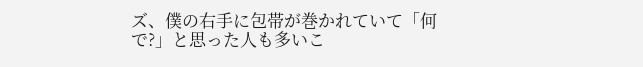ズ、僕の右手に包帯が巻かれていて「何で?」と思った人も多いこ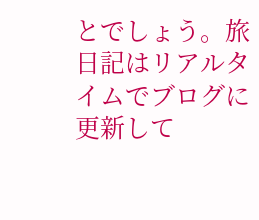とでしょう。旅日記はリアルタイムでブログに更新して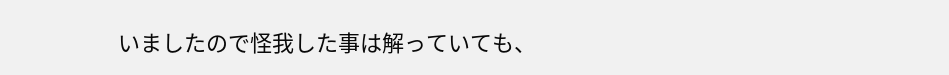いましたので怪我した事は解っていても、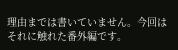理由までは書いていません。今回はそれに触れた番外編です。